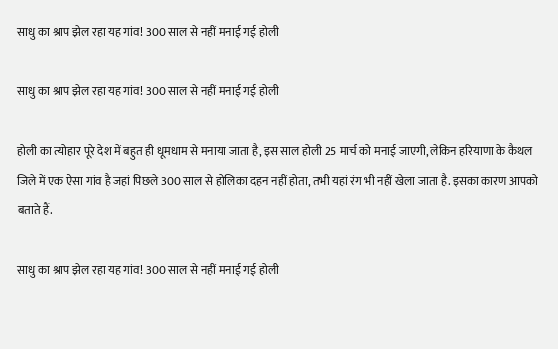साधु का श्राप झेल रहा यह गांव! 300 साल से नहीं मनाई गई होली

साधु का श्राप झेल रहा यह गांव! 300 साल से नहीं मनाई गई होली

होली का त्योहार पूरे देश में बहुत ही धूमधाम से मनाया जाता है, इस साल होली 25 मार्च को मनाई जाएगी, लेकिन हरियाणा के कैथल जिले में एक ऐसा गांव है जहां पिछले 300 साल से होलिका दहन नहीं होता, तभी यहां रंग भी नहीं खेला जाता है. इसका कारण आपको बताते हैं.

साधु का श्राप झेल रहा यह गांव! 300 साल से नहीं मनाई गई होली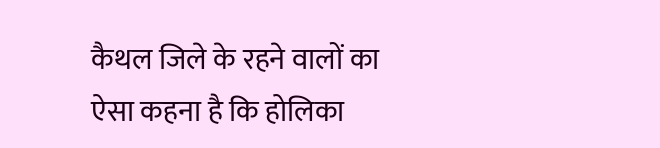कैथल जिले के रहने वालों का ऐसा कहना है कि होलिका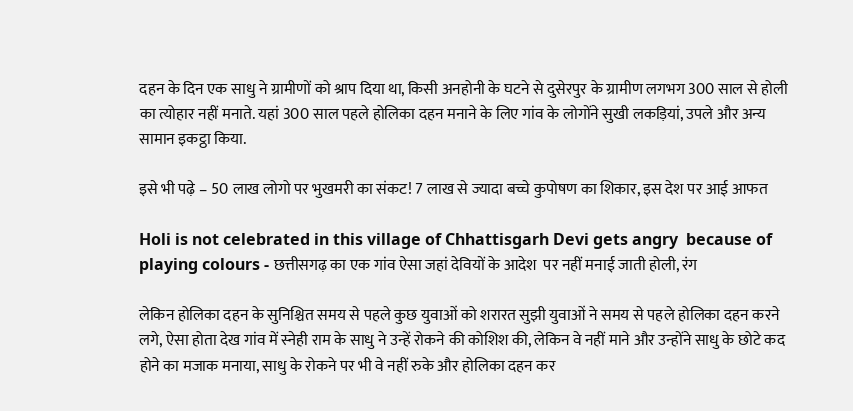दहन के दिन एक साधु ने ग्रामीणों को श्राप दिया था, किसी अनहोनी के घटने से दुसेरपुर के ग्रामीण लगभग 300 साल से होली का त्योहार नहीं मनाते. यहां 300 साल पहले होलिका दहन मनाने के लिए गांव के लोगोंने सुखी लकड़ियां, उपले और अन्य सामान इकट्ठा किया.

इसे भी पढ़े – 50 लाख लोगो पर भुखमरी का संकट! 7 लाख से ज्यादा बच्चे कुपोषण का शिकार, इस देश पर आई आफत

Holi is not celebrated in this village of Chhattisgarh Devi gets angry  because of playing colours - छत्तीसगढ़ का एक गांव ऐसा जहां देवियों के आदेश  पर नहीं मनाई जाती होली, रंग

लेकिन होलिका दहन के सुनिश्चित समय से पहले कुछ युवाओं को शरारत सुझी युवाओं ने समय से पहले होलिका दहन करने लगे, ऐसा होता देख गांव में स्नेही राम के साधु ने उन्हें रोकने की कोशिश की, लेकिन वे नहीं माने और उन्होंने साधु के छोटे कद होने का मजाक मनाया, साधु के रोकने पर भी वे नहीं रुके और होलिका दहन कर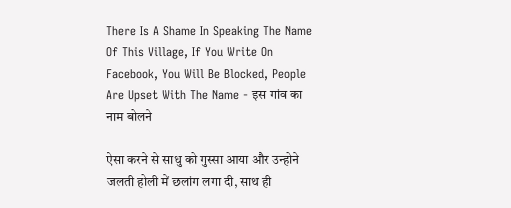There Is A Shame In Speaking The Name Of This Village, If You Write On  Facebook, You Will Be Blocked, People Are Upset With The Name - इस गांव का  नाम बोलने

ऐसा करने से साधु को गुस्सा आया और उन्होने जलती होली में छलांग लगा दी, साथ ही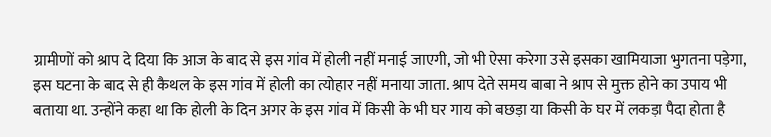ग्रामीणों को श्राप दे दिया कि आज के बाद से इस गांव में होली नहीं मनाई जाएगी, जो भी ऐसा करेगा उसे इसका खामियाजा भुगतना पड़ेगा, इस घटना के बाद से ही कैथल के इस गांव में होली का त्योहार नहीं मनाया जाता. श्राप देते समय बाबा ने श्राप से मुक्त होने का उपाय भी बताया था. उन्होंने कहा था कि होली के दिन अगर के इस गांव में किसी के भी घर गाय को बछड़ा या किसी के घर में लकड़ा पैदा होता है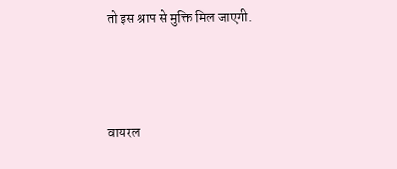तो इस श्राप से मुक्ति मिल जाएगी.



वायरल